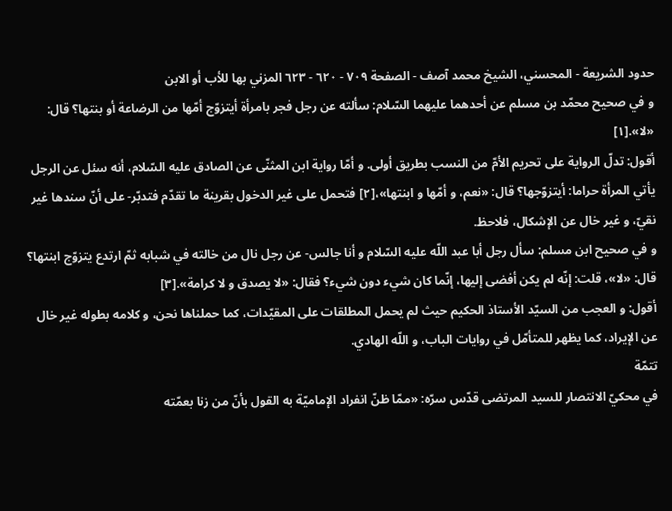حدود الشريعة - المحسني، الشيخ محمد آصف - الصفحة ٧٠٩ - ٦٢٠ - ٦٢٣ المزني بها للأب أو الابن
و في صحيح محمّد بن مسلم عن أحدهما عليهما السّلام: سألته عن رجل فجر بامرأة أيتزوّج أمّها من الرضاعة أو بنتها؟ قال: «لا».[١]
أقول: تدلّ الرواية على تحريم الأمّ من النسب بطريق أولى. و أمّا رواية ابن المثنّى عن الصادق عليه السّلام، أنه سئل عن الرجل يأتي المرأة حراما: أيتزوّجها؟ قال: «نعم، و أمّها و ابنتها»،[٢] فتحمل على غير الدخول بقرينة ما تقدّم فتدبّر- على أنّ سندها غير نقيّ، و غير خال عن الإشكال، فلاحظ.
و في صحيح ابن مسلم: سأل رجل أبا عبد اللّه عليه السّلام و أنا جالس- عن رجل نال من خالته في شبابه ثمّ ارتدع يتزوّج ابنتها؟ قال: «لا»، قلت: إنّه لم يكن أفضى إليها، إنّما كان شيء دون شيء؟ فقال: «لا يصدق و لا كرامة».[٣]
أقول: و العجب من السيّد الأستاذ الحكيم حيث لم يحمل المطلقات على المقيّدات، كما حملناها نحن، و كلامه بطوله غير خال عن الإيراد، كما يظهر للمتأمّل في روايات الباب، و اللّه الهادي.
تتمّة
في محكيّ الانتصار للسيد المرتضى قدّس سرّه: «ممّا ظنّ انفراد الإماميّة به القول بأنّ من زنا بعمّته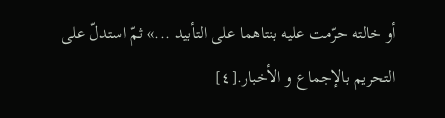أو خالته حرّمت عليه بنتاهما على التأبيد ...» ثمّ استدلّ على التحريم بالإجماع و الأخبار.[٤]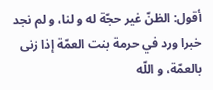أقول: الظنّ غير حجّة له و لنا، و لم نجد خبرا ورد في حرمة بنت العمّة إذا زنى بالعمّة، و اللّه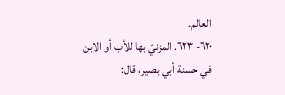العالم.
٦٢٠- ٦٢٣. المزنيّ بها للأب أو الابن
في حسنة أبي بصير، قال: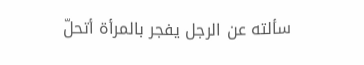سألته عن الرجل يفجر بالمرأة أتحلّ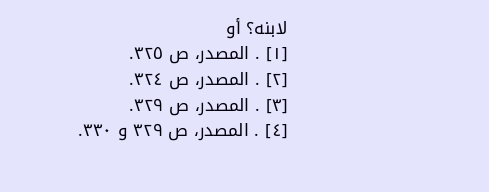لابنه؟ أو
[١] . المصدر، ص ٣٢٥.
[٢] . المصدر، ص ٣٢٤.
[٣] . المصدر، ص ٣٢٩.
[٤] . المصدر، ص ٣٢٩ و ٣٣٠.